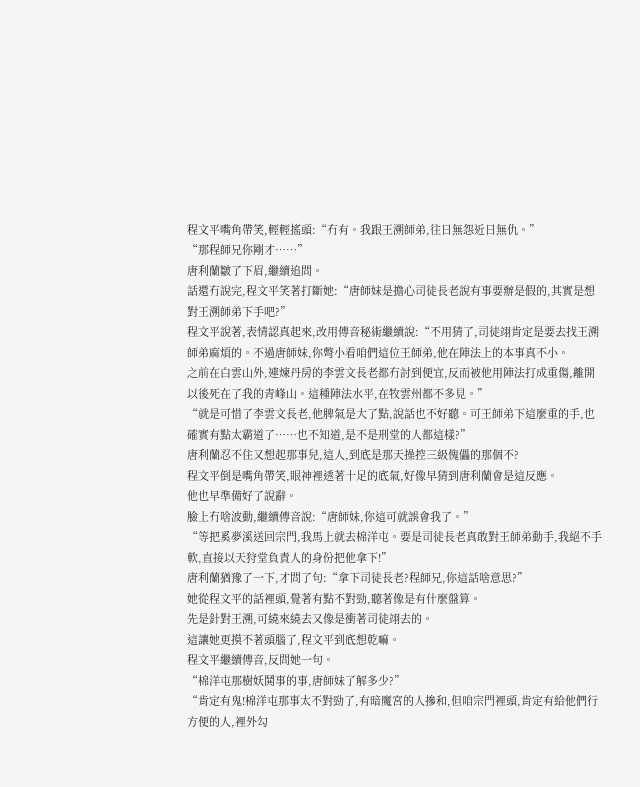程文平嘴角帶笑,輕輕搖頭:“冇有。我跟王溯師弟,往日無怨近日無仇。”
“那程師兄你剛才……”
唐利蘭皺了下眉,繼續追問。
話還冇說完,程文平笑著打斷她:“唐師妹是擔心司徒長老說有事要辦是假的,其實是想對王溯師弟下手吧?”
程文平說著,表情認真起來,改用傳音秘術繼續說:“不用猜了,司徒翊肯定是要去找王溯師弟麻煩的。不過唐師妹,你彆小看咱們這位王師弟,他在陣法上的本事真不小。
之前在白雲山外,連煉丹房的李雲文長老都冇討到便宜,反而被他用陣法打成重傷,離開以後死在了我的青峰山。這種陣法水平,在牧雲州都不多見。”
“就是可惜了李雲文長老,他脾氣是大了點,說話也不好聽。可王師弟下這麼重的手,也確實有點太霸道了……也不知道,是不是刑堂的人都這樣?”
唐利蘭忍不住又想起那事兒,這人,到底是那天操控三級傀儡的那個不?
程文平倒是嘴角帶笑,眼神裡透著十足的底氣,好像早猜到唐利蘭會是這反應。
他也早準備好了說辭。
臉上冇啥波動,繼續傳音說:“唐師妹,你這可就誤會我了。”
“等把奚夢溪送回宗門,我馬上就去棉洋屯。要是司徒長老真敢對王師弟動手,我絕不手軟,直接以天狩堂負責人的身份把他拿下!”
唐利蘭猶豫了一下,才問了句:“拿下司徒長老?程師兄,你這話啥意思?”
她從程文平的話裡頭,覺著有點不對勁,聽著像是有什麼盤算。
先是針對王溯,可繞來繞去又像是衝著司徒翊去的。
這讓她更摸不著頭腦了,程文平到底想乾嘛。
程文平繼續傳音,反問她一句。
“棉洋屯那樹妖鬨事的事,唐師妹了解多少?”
“肯定有鬼!棉洋屯那事太不對勁了,有暗魔宮的人摻和,但咱宗門裡頭,肯定有給他們行方便的人,裡外勾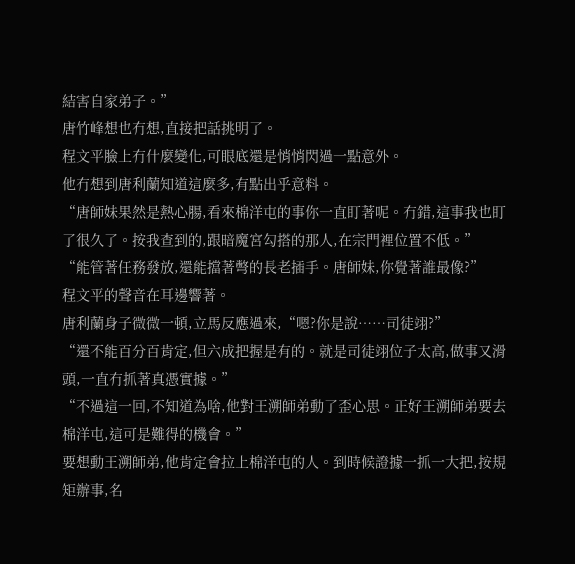結害自家弟子。”
唐竹峰想也冇想,直接把話挑明了。
程文平臉上冇什麼變化,可眼底還是悄悄閃過一點意外。
他冇想到唐利蘭知道這麼多,有點出乎意料。
“唐師妹果然是熱心腸,看來棉洋屯的事你一直盯著呢。冇錯,這事我也盯了很久了。按我查到的,跟暗魔宮勾搭的那人,在宗門裡位置不低。”
“能管著任務發放,還能擋著彆的長老插手。唐師妹,你覺著誰最像?”
程文平的聲音在耳邊響著。
唐利蘭身子微微一頓,立馬反應過來,“嗯?你是說……司徒翊?”
“還不能百分百肯定,但六成把握是有的。就是司徒翊位子太高,做事又滑頭,一直冇抓著真憑實據。”
“不過這一回,不知道為啥,他對王溯師弟動了歪心思。正好王溯師弟要去棉洋屯,這可是難得的機會。”
要想動王溯師弟,他肯定會拉上棉洋屯的人。到時候證據一抓一大把,按規矩辦事,名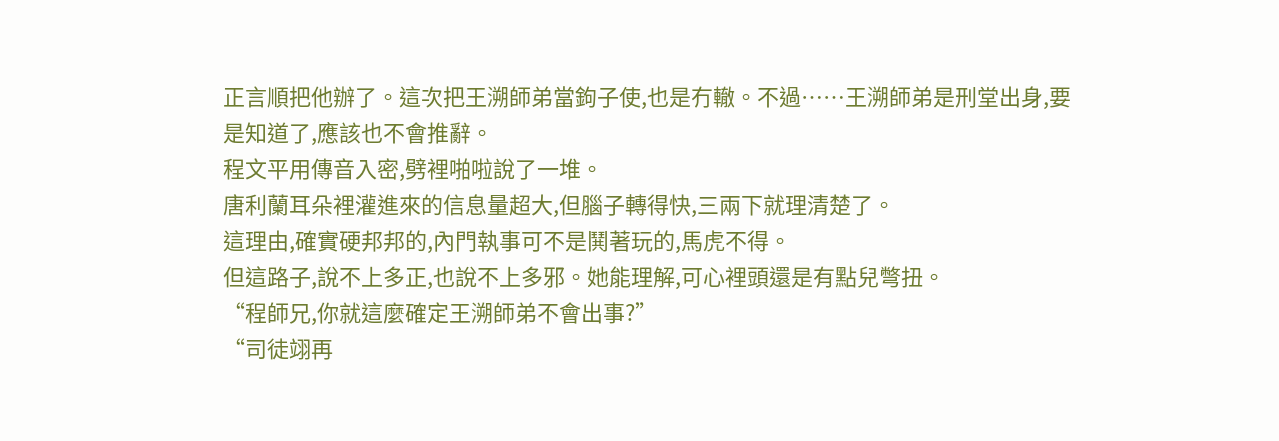正言順把他辦了。這次把王溯師弟當鉤子使,也是冇轍。不過……王溯師弟是刑堂出身,要是知道了,應該也不會推辭。
程文平用傳音入密,劈裡啪啦說了一堆。
唐利蘭耳朵裡灌進來的信息量超大,但腦子轉得快,三兩下就理清楚了。
這理由,確實硬邦邦的,內門執事可不是鬨著玩的,馬虎不得。
但這路子,說不上多正,也說不上多邪。她能理解,可心裡頭還是有點兒彆扭。
“程師兄,你就這麼確定王溯師弟不會出事?”
“司徒翊再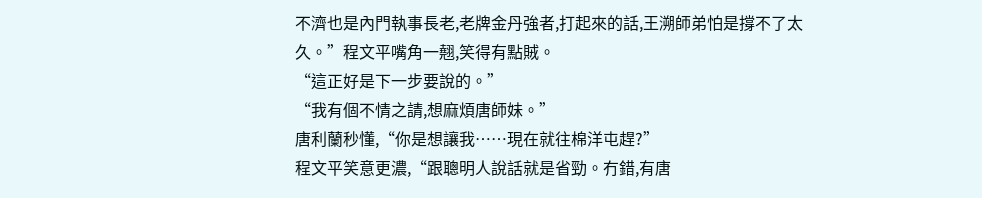不濟也是內門執事長老,老牌金丹強者,打起來的話,王溯師弟怕是撐不了太久。”程文平嘴角一翹,笑得有點賊。
“這正好是下一步要說的。”
“我有個不情之請,想麻煩唐師妹。”
唐利蘭秒懂,“你是想讓我……現在就往棉洋屯趕?”
程文平笑意更濃,“跟聰明人說話就是省勁。冇錯,有唐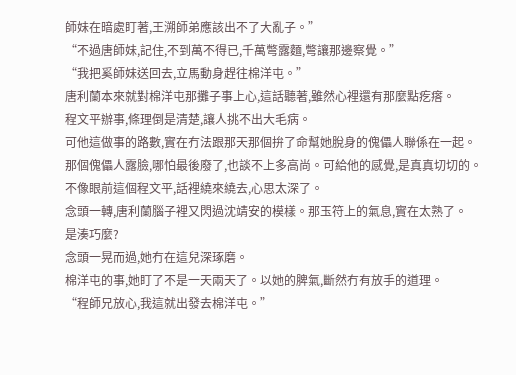師妹在暗處盯著,王溯師弟應該出不了大亂子。”
“不過唐師妹,記住,不到萬不得已,千萬彆露麵,彆讓那邊察覺。”
“我把奚師妹送回去,立馬動身趕往棉洋屯。”
唐利蘭本來就對棉洋屯那攤子事上心,這話聽著,雖然心裡還有那麼點疙瘩。
程文平辦事,條理倒是清楚,讓人挑不出大毛病。
可他這做事的路數,實在冇法跟那天那個拚了命幫她脫身的傀儡人聯係在一起。
那個傀儡人露臉,哪怕最後廢了,也談不上多高尚。可給他的感覺,是真真切切的。
不像眼前這個程文平,話裡繞來繞去,心思太深了。
念頭一轉,唐利蘭腦子裡又閃過沈靖安的模樣。那玉符上的氣息,實在太熟了。
是湊巧麼?
念頭一晃而過,她冇在這兒深琢磨。
棉洋屯的事,她盯了不是一天兩天了。以她的脾氣,斷然冇有放手的道理。
“程師兄放心,我這就出發去棉洋屯。”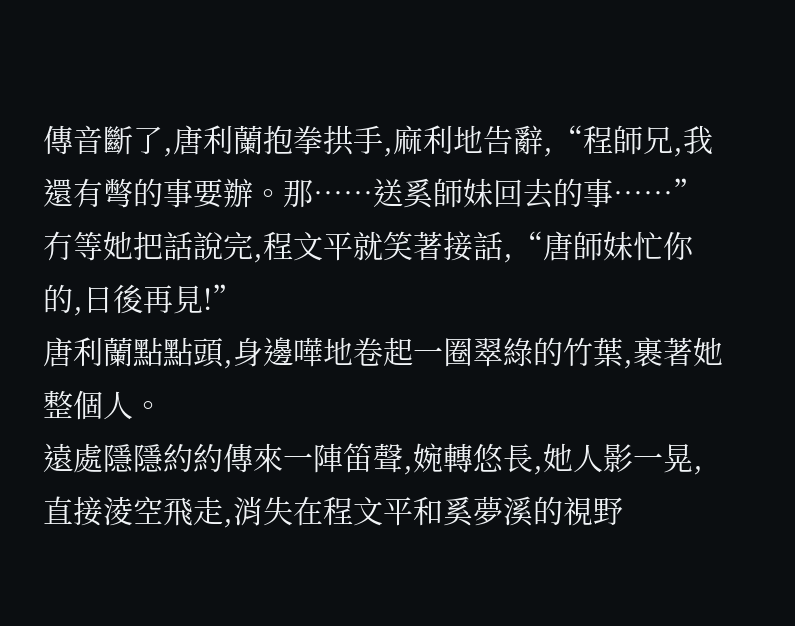傳音斷了,唐利蘭抱拳拱手,麻利地告辭,“程師兄,我還有彆的事要辦。那……送奚師妹回去的事……”
冇等她把話說完,程文平就笑著接話,“唐師妹忙你的,日後再見!”
唐利蘭點點頭,身邊嘩地卷起一圈翠綠的竹葉,裹著她整個人。
遠處隱隱約約傳來一陣笛聲,婉轉悠長,她人影一晃,直接淩空飛走,消失在程文平和奚夢溪的視野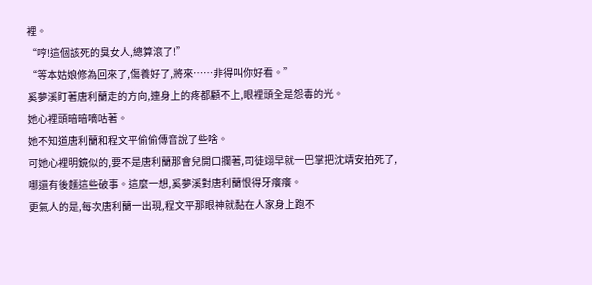裡。
“哼!這個該死的臭女人,總算滾了!”
“等本姑娘修為回來了,傷養好了,將來……非得叫你好看。”
奚夢溪盯著唐利蘭走的方向,連身上的疼都顧不上,眼裡頭全是怨毒的光。
她心裡頭暗暗嘀咕著。
她不知道唐利蘭和程文平偷偷傳音說了些啥。
可她心裡明鏡似的,要不是唐利蘭那會兒開口攔著,司徒翊早就一巴掌把沈靖安拍死了,哪還有後麵這些破事。這麼一想,奚夢溪對唐利蘭恨得牙癢癢。
更氣人的是,每次唐利蘭一出現,程文平那眼神就黏在人家身上跑不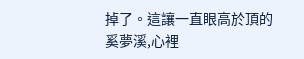掉了。這讓一直眼高於頂的奚夢溪,心裡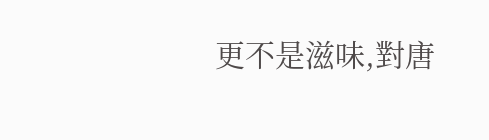更不是滋味,對唐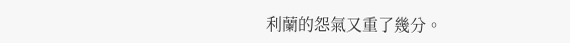利蘭的怨氣又重了幾分。